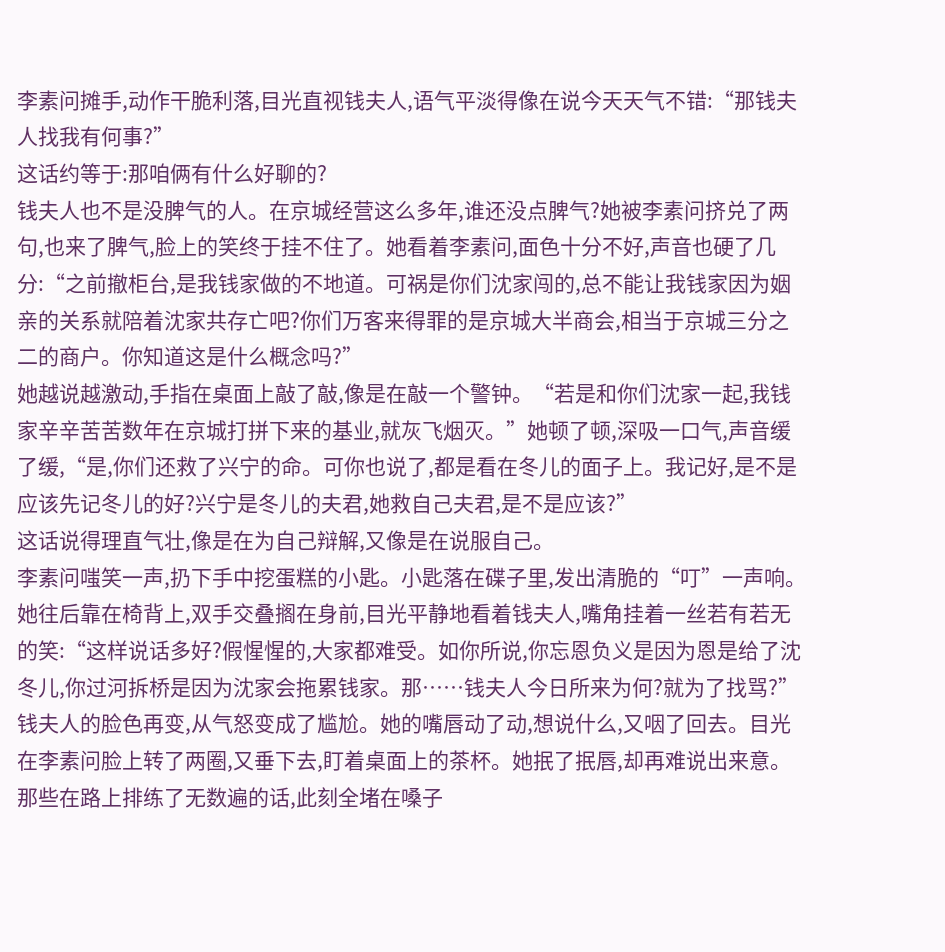李素问摊手,动作干脆利落,目光直视钱夫人,语气平淡得像在说今天天气不错:“那钱夫人找我有何事?”
这话约等于:那咱俩有什么好聊的?
钱夫人也不是没脾气的人。在京城经营这么多年,谁还没点脾气?她被李素问挤兑了两句,也来了脾气,脸上的笑终于挂不住了。她看着李素问,面色十分不好,声音也硬了几分:“之前撤柜台,是我钱家做的不地道。可祸是你们沈家闯的,总不能让我钱家因为姻亲的关系就陪着沈家共存亡吧?你们万客来得罪的是京城大半商会,相当于京城三分之二的商户。你知道这是什么概念吗?”
她越说越激动,手指在桌面上敲了敲,像是在敲一个警钟。“若是和你们沈家一起,我钱家辛辛苦苦数年在京城打拼下来的基业,就灰飞烟灭。”她顿了顿,深吸一口气,声音缓了缓,“是,你们还救了兴宁的命。可你也说了,都是看在冬儿的面子上。我记好,是不是应该先记冬儿的好?兴宁是冬儿的夫君,她救自己夫君,是不是应该?”
这话说得理直气壮,像是在为自己辩解,又像是在说服自己。
李素问嗤笑一声,扔下手中挖蛋糕的小匙。小匙落在碟子里,发出清脆的“叮”一声响。她往后靠在椅背上,双手交叠搁在身前,目光平静地看着钱夫人,嘴角挂着一丝若有若无的笑:“这样说话多好?假惺惺的,大家都难受。如你所说,你忘恩负义是因为恩是给了沈冬儿,你过河拆桥是因为沈家会拖累钱家。那……钱夫人今日所来为何?就为了找骂?”
钱夫人的脸色再变,从气怒变成了尴尬。她的嘴唇动了动,想说什么,又咽了回去。目光在李素问脸上转了两圈,又垂下去,盯着桌面上的茶杯。她抿了抿唇,却再难说出来意。那些在路上排练了无数遍的话,此刻全堵在嗓子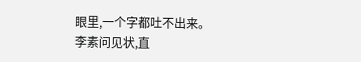眼里,一个字都吐不出来。
李素问见状,直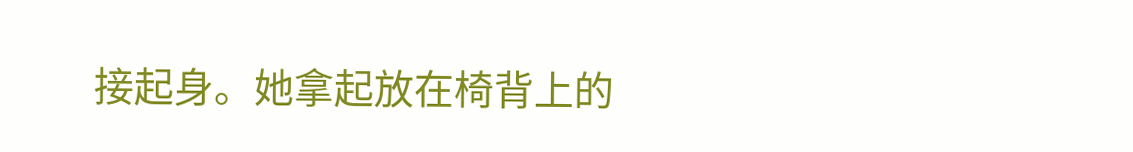接起身。她拿起放在椅背上的